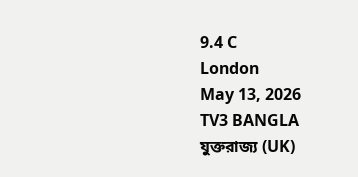9.4 C
London
May 13, 2026
TV3 BANGLA
যুক্তরাজ্য (UK)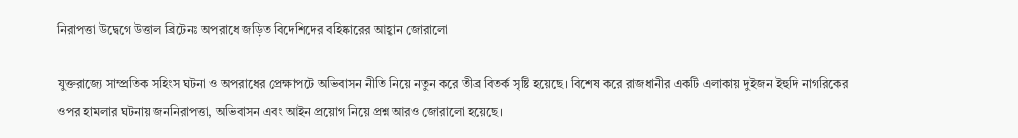নিরাপত্তা উদ্বেগে উত্তাল ব্রিটেনঃ অপরাধে জড়িত বিদেশিদের বহিষ্কারের আহ্বান জোরালো

যুক্তরাজ্যে সাম্প্রতিক সহিংস ঘটনা ও অপরাধের প্রেক্ষাপটে অভিবাসন নীতি নিয়ে নতুন করে তীব্র বিতর্ক সৃষ্টি হয়েছে। বিশেষ করে রাজধানীর একটি এলাকায় দুইজন ইহুদি নাগরিকের ওপর হামলার ঘটনায় জননিরাপত্তা, অভিবাসন এবং আইন প্রয়োগ নিয়ে প্রশ্ন আরও জোরালো হয়েছে।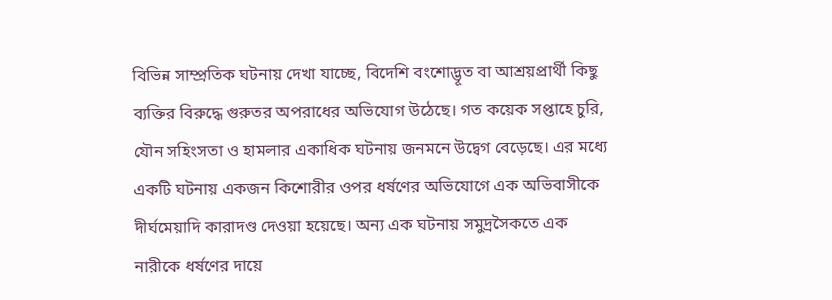বিভিন্ন সাম্প্রতিক ঘটনায় দেখা যাচ্ছে, বিদেশি বংশোদ্ভূত বা আশ্রয়প্রার্থী কিছু ব্যক্তির বিরুদ্ধে গুরুতর অপরাধের অভিযোগ উঠেছে। গত কয়েক সপ্তাহে চুরি, যৌন সহিংসতা ও হামলার একাধিক ঘটনায় জনমনে উদ্বেগ বেড়েছে। এর মধ্যে একটি ঘটনায় একজন কিশোরীর ওপর ধর্ষণের অভিযোগে এক অভিবাসীকে দীর্ঘমেয়াদি কারাদণ্ড দেওয়া হয়েছে। অন্য এক ঘটনায় সমুদ্রসৈকতে এক নারীকে ধর্ষণের দায়ে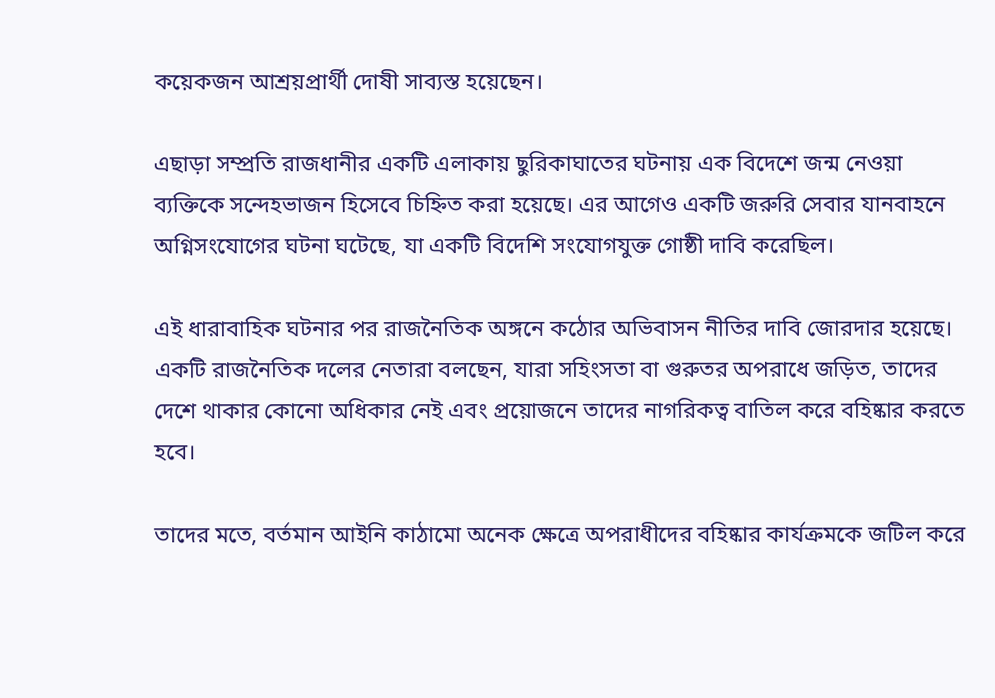কয়েকজন আশ্রয়প্রার্থী দোষী সাব্যস্ত হয়েছেন।

এছাড়া সম্প্রতি রাজধানীর একটি এলাকায় ছুরিকাঘাতের ঘটনায় এক বিদেশে জন্ম নেওয়া ব্যক্তিকে সন্দেহভাজন হিসেবে চিহ্নিত করা হয়েছে। এর আগেও একটি জরুরি সেবার যানবাহনে অগ্নিসংযোগের ঘটনা ঘটেছে, যা একটি বিদেশি সংযোগযুক্ত গোষ্ঠী দাবি করেছিল।

এই ধারাবাহিক ঘটনার পর রাজনৈতিক অঙ্গনে কঠোর অভিবাসন নীতির দাবি জোরদার হয়েছে। একটি রাজনৈতিক দলের নেতারা বলছেন, যারা সহিংসতা বা গুরুতর অপরাধে জড়িত, তাদের দেশে থাকার কোনো অধিকার নেই এবং প্রয়োজনে তাদের নাগরিকত্ব বাতিল করে বহিষ্কার করতে হবে।

তাদের মতে, বর্তমান আইনি কাঠামো অনেক ক্ষেত্রে অপরাধীদের বহিষ্কার কার্যক্রমকে জটিল করে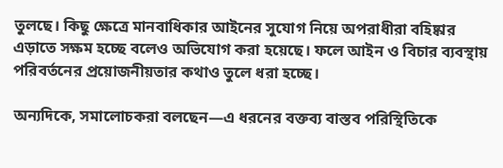তুলছে। কিছু ক্ষেত্রে মানবাধিকার আইনের সুযোগ নিয়ে অপরাধীরা বহিষ্কার এড়াতে সক্ষম হচ্ছে বলেও অভিযোগ করা হয়েছে। ফলে আইন ও বিচার ব্যবস্থায় পরিবর্তনের প্রয়োজনীয়তার কথাও তুলে ধরা হচ্ছে।

অন্যদিকে, সমালোচকরা বলছেন—এ ধরনের বক্তব্য বাস্তব পরিস্থিতিকে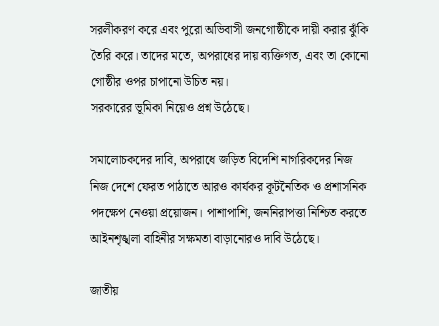সরলীকরণ করে এবং পুরো অভিবাসী জনগোষ্ঠীকে দায়ী করার ঝুঁকি তৈরি করে। তাদের মতে, অপরাধের দায় ব্যক্তিগত, এবং তা কোনো গোষ্ঠীর ওপর চাপানো উচিত নয়।
সরকারের ভূমিকা নিয়েও প্রশ্ন উঠেছে।

সমালোচকদের দাবি, অপরাধে জড়িত বিদেশি নাগরিকদের নিজ নিজ দেশে ফেরত পাঠাতে আরও কার্যকর কূটনৈতিক ও প্রশাসনিক পদক্ষেপ নেওয়া প্রয়োজন। পাশাপাশি, জননিরাপত্তা নিশ্চিত করতে আইনশৃঙ্খলা বাহিনীর সক্ষমতা বাড়ানোরও দাবি উঠেছে।

জাতীয়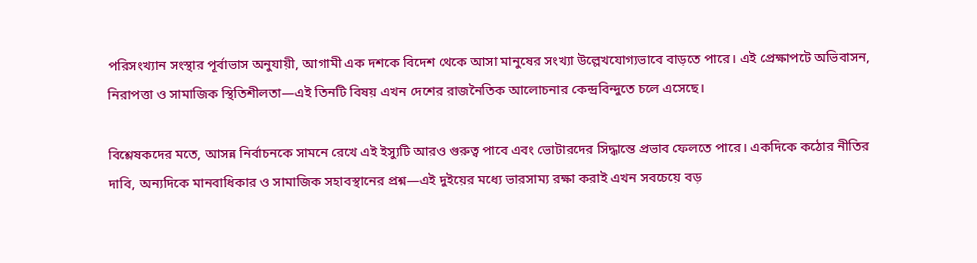পরিসংখ্যান সংস্থার পূর্বাভাস অনুযায়ী, আগামী এক দশকে বিদেশ থেকে আসা মানুষের সংখ্যা উল্লেখযোগ্যভাবে বাড়তে পারে। এই প্রেক্ষাপটে অভিবাসন, নিরাপত্তা ও সামাজিক স্থিতিশীলতা—এই তিনটি বিষয় এখন দেশের রাজনৈতিক আলোচনার কেন্দ্রবিন্দুতে চলে এসেছে।

বিশ্লেষকদের মতে, আসন্ন নির্বাচনকে সামনে রেখে এই ইস্যুটি আরও গুরুত্ব পাবে এবং ভোটারদের সিদ্ধান্তে প্রভাব ফেলতে পারে। একদিকে কঠোর নীতির দাবি, অন্যদিকে মানবাধিকার ও সামাজিক সহাবস্থানের প্রশ্ন—এই দুইয়ের মধ্যে ভারসাম্য রক্ষা করাই এখন সবচেয়ে বড়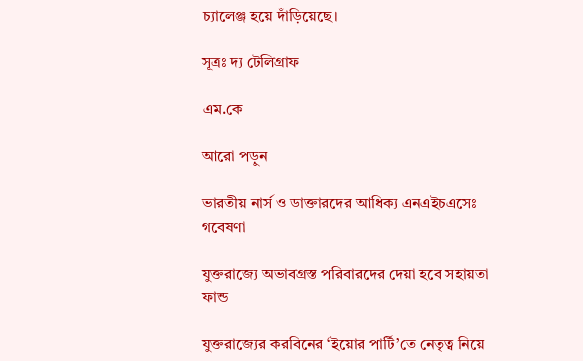চ্যালেঞ্জ হয়ে দাঁড়িয়েছে।

সূত্রঃ দ্য টেলিগ্রাফ

এম.কে

আরো পড়ুন

ভারতীয় নার্স ও ডাক্তারদের আধিক্য এনএইচএসেঃ গবেষণা

যুক্তরাজ্যে অভাবগ্রস্ত পরিবারদের দেয়া হবে সহায়তা ফান্ড

যুক্তরাজ্যের করবিনের ‘ইয়োর পার্টি’তে নেতৃত্ব নিয়ে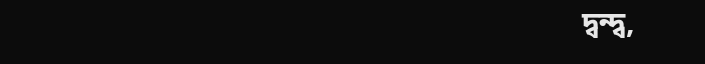দ্বন্দ্ব,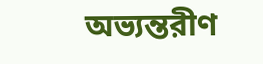অভ্যন্তরীণ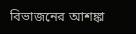বিভাজনের আশঙ্কা